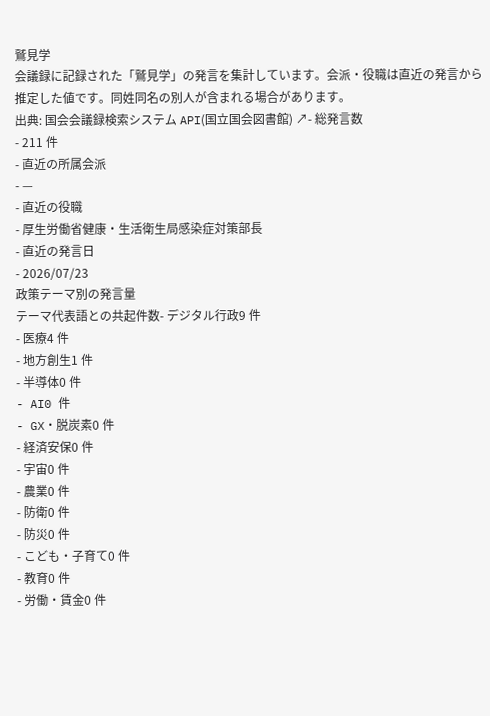鷲見学
会議録に記録された「鷲見学」の発言を集計しています。会派・役職は直近の発言から推定した値です。同姓同名の別人が含まれる場合があります。
出典: 国会会議録検索システム API(国立国会図書館) ↗- 総発言数
- 211 件
- 直近の所属会派
- —
- 直近の役職
- 厚生労働省健康・生活衛生局感染症対策部長
- 直近の発言日
- 2026/07/23
政策テーマ別の発言量
テーマ代表語との共起件数- デジタル行政9 件
- 医療4 件
- 地方創生1 件
- 半導体0 件
- AI0 件
- GX・脱炭素0 件
- 経済安保0 件
- 宇宙0 件
- 農業0 件
- 防衛0 件
- 防災0 件
- こども・子育て0 件
- 教育0 件
- 労働・賃金0 件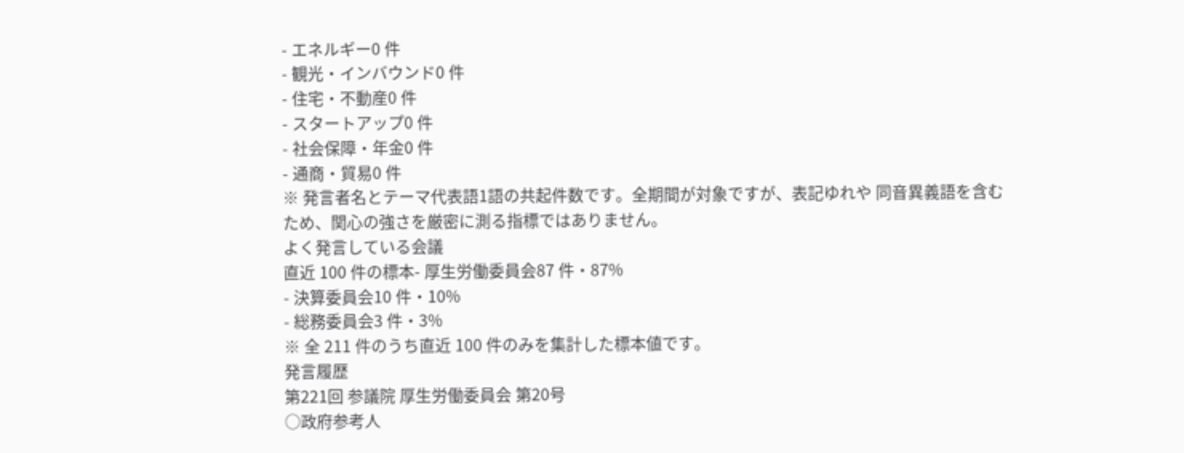- エネルギー0 件
- 観光・インバウンド0 件
- 住宅・不動産0 件
- スタートアップ0 件
- 社会保障・年金0 件
- 通商・貿易0 件
※ 発言者名とテーマ代表語1語の共起件数です。全期間が対象ですが、表記ゆれや 同音異義語を含むため、関心の強さを厳密に測る指標ではありません。
よく発言している会議
直近 100 件の標本- 厚生労働委員会87 件・87%
- 決算委員会10 件・10%
- 総務委員会3 件・3%
※ 全 211 件のうち直近 100 件のみを集計した標本値です。
発言履歴
第221回 参議院 厚生労働委員会 第20号
○政府参考人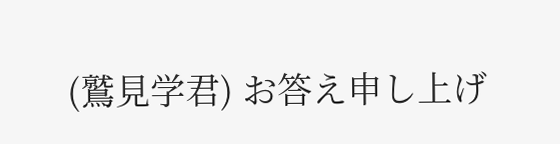(鷲見学君) お答え申し上げ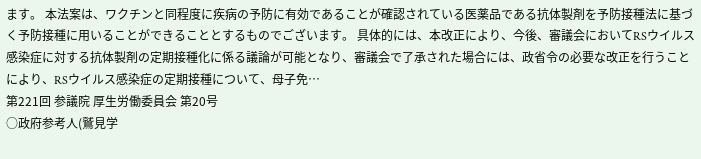ます。 本法案は、ワクチンと同程度に疾病の予防に有効であることが確認されている医薬品である抗体製剤を予防接種法に基づく予防接種に用いることができることとするものでございます。 具体的には、本改正により、今後、審議会においてRSウイルス感染症に対する抗体製剤の定期接種化に係る議論が可能となり、審議会で了承された場合には、政省令の必要な改正を行うことにより、RSウイルス感染症の定期接種について、母子免…
第221回 参議院 厚生労働委員会 第20号
○政府参考人(鷲見学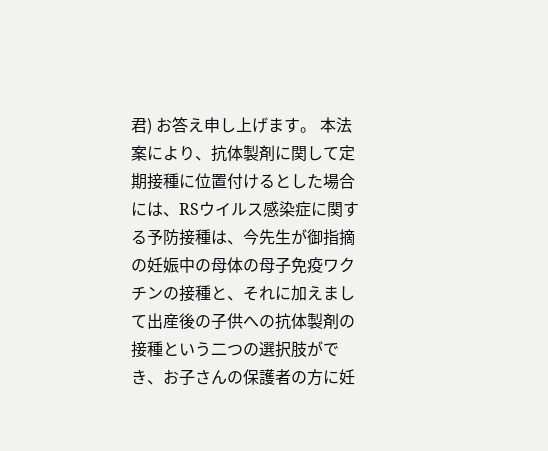君) お答え申し上げます。 本法案により、抗体製剤に関して定期接種に位置付けるとした場合には、RSウイルス感染症に関する予防接種は、今先生が御指摘の妊娠中の母体の母子免疫ワクチンの接種と、それに加えまして出産後の子供への抗体製剤の接種という二つの選択肢ができ、お子さんの保護者の方に妊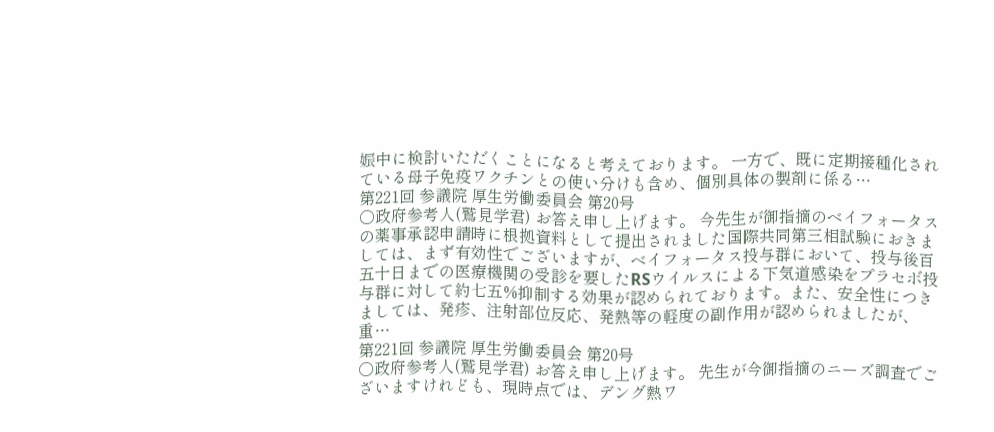娠中に検討いただくことになると考えております。 一方で、既に定期接種化されている母子免疫ワクチンとの使い分けも含め、個別具体の製剤に係る…
第221回 参議院 厚生労働委員会 第20号
○政府参考人(鷲見学君) お答え申し上げます。 今先生が御指摘のベイフォータスの薬事承認申請時に根拠資料として提出されました国際共同第三相試験におきましては、まず有効性でございますが、ベイフォータス投与群において、投与後百五十日までの医療機関の受診を要したRSウイルスによる下気道感染をプラセボ投与群に対して約七五%抑制する効果が認められております。また、安全性につきましては、発疹、注射部位反応、発熱等の軽度の副作用が認められましたが、重…
第221回 参議院 厚生労働委員会 第20号
○政府参考人(鷲見学君) お答え申し上げます。 先生が今御指摘のニーズ調査でございますけれども、現時点では、デング熱ワ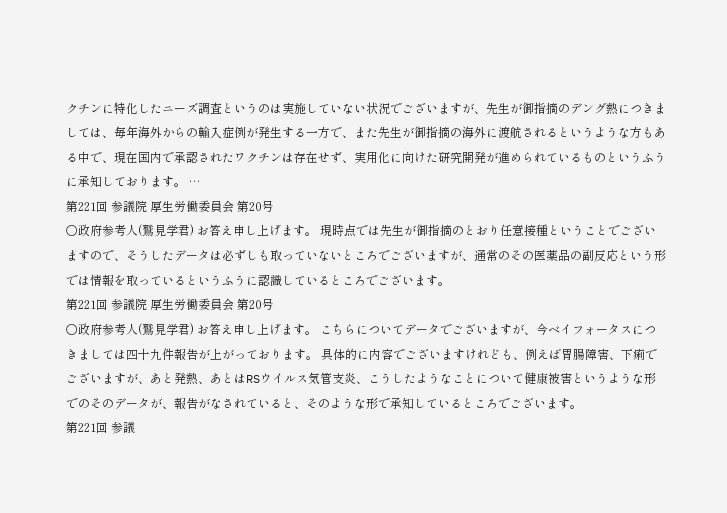クチンに特化したニーズ調査というのは実施していない状況でございますが、先生が御指摘のデング熱につきましては、毎年海外からの輸入症例が発生する一方で、また先生が御指摘の海外に渡航されるというような方もある中で、現在国内で承認されたワクチンは存在せず、実用化に向けた研究開発が進められているものというふうに承知しております。 …
第221回 参議院 厚生労働委員会 第20号
○政府参考人(鷲見学君) お答え申し上げます。 現時点では先生が御指摘のとおり任意接種ということでございますので、そうしたデータは必ずしも取っていないところでございますが、通常のその医薬品の副反応という形では情報を取っているというふうに認識しているところでございます。
第221回 参議院 厚生労働委員会 第20号
○政府参考人(鷲見学君) お答え申し上げます。 こちらについてデータでございますが、今ベイフォータスにつきましては四十九件報告が上がっております。 具体的に内容でございますけれども、例えば胃腸障害、下痢でございますが、あと発熱、あとはRSウイルス気管支炎、こうしたようなことについて健康被害というような形でのそのデータが、報告がなされていると、そのような形で承知しているところでございます。
第221回 参議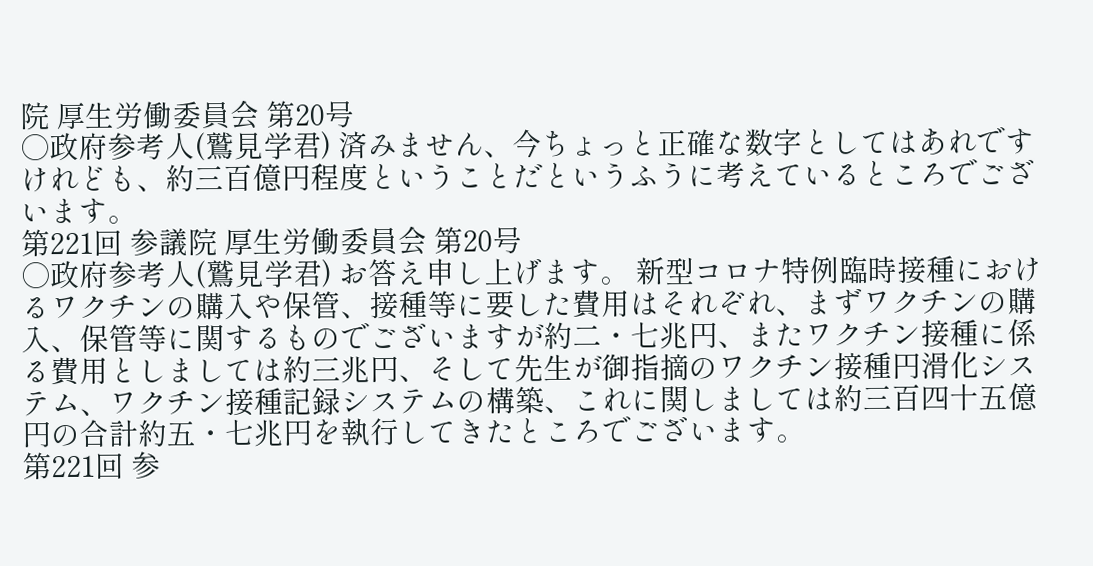院 厚生労働委員会 第20号
○政府参考人(鷲見学君) 済みません、今ちょっと正確な数字としてはあれですけれども、約三百億円程度ということだというふうに考えているところでございます。
第221回 参議院 厚生労働委員会 第20号
○政府参考人(鷲見学君) お答え申し上げます。 新型コロナ特例臨時接種におけるワクチンの購入や保管、接種等に要した費用はそれぞれ、まずワクチンの購入、保管等に関するものでございますが約二・七兆円、またワクチン接種に係る費用としましては約三兆円、そして先生が御指摘のワクチン接種円滑化システム、ワクチン接種記録システムの構築、これに関しましては約三百四十五億円の合計約五・七兆円を執行してきたところでございます。
第221回 参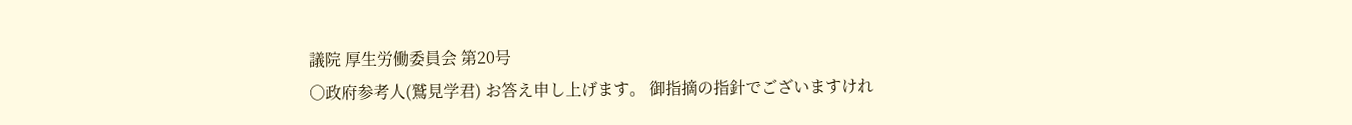議院 厚生労働委員会 第20号
○政府参考人(鷲見学君) お答え申し上げます。 御指摘の指針でございますけれ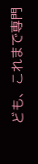ども、これまで専門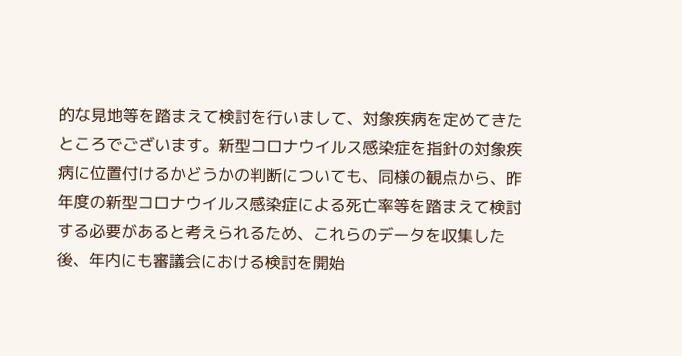的な見地等を踏まえて検討を行いまして、対象疾病を定めてきたところでございます。新型コロナウイルス感染症を指針の対象疾病に位置付けるかどうかの判断についても、同様の観点から、昨年度の新型コロナウイルス感染症による死亡率等を踏まえて検討する必要があると考えられるため、これらのデータを収集した後、年内にも審議会における検討を開始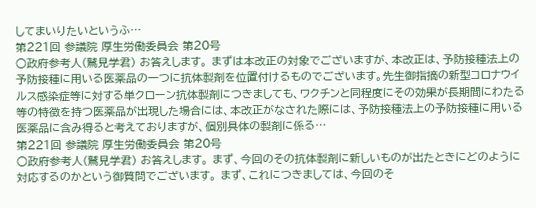してまいりたいというふ…
第221回 参議院 厚生労働委員会 第20号
○政府参考人(鷲見学君) お答えします。 まずは本改正の対象でございますが、本改正は、予防接種法上の予防接種に用いる医薬品の一つに抗体製剤を位置付けるものでございます。先生御指摘の新型コロナウイルス感染症等に対する単クローン抗体製剤につきましても、ワクチンと同程度にその効果が長期間にわたる等の特徴を持つ医薬品が出現した場合には、本改正がなされた際には、予防接種法上の予防接種に用いる医薬品に含み得ると考えておりますが、個別具体の製剤に係る…
第221回 参議院 厚生労働委員会 第20号
○政府参考人(鷲見学君) お答えします。 まず、今回のその抗体製剤に新しいものが出たときにどのように対応するのかという御質問でございます。 まず、これにつきましては、今回のそ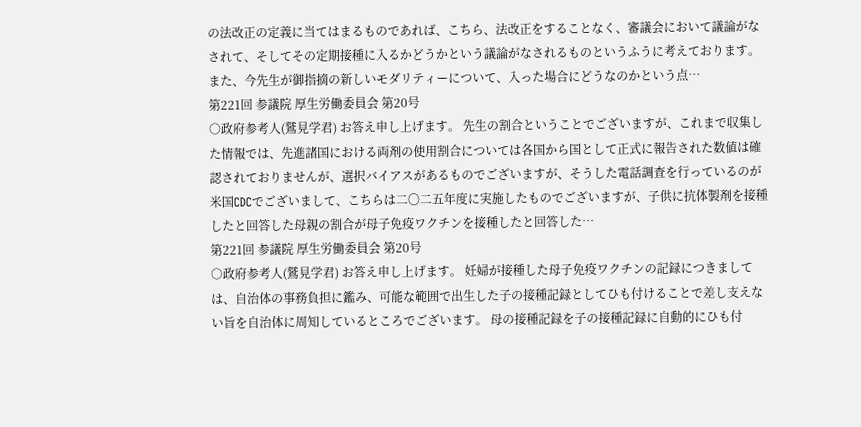の法改正の定義に当てはまるものであれば、こちら、法改正をすることなく、審議会において議論がなされて、そしてその定期接種に入るかどうかという議論がなされるものというふうに考えております。 また、今先生が御指摘の新しいモダリティーについて、入った場合にどうなのかという点…
第221回 参議院 厚生労働委員会 第20号
○政府参考人(鷲見学君) お答え申し上げます。 先生の割合ということでございますが、これまで収集した情報では、先進諸国における両剤の使用割合については各国から国として正式に報告された数値は確認されておりませんが、選択バイアスがあるものでございますが、そうした電話調査を行っているのが米国CDCでございまして、こちらは二〇二五年度に実施したものでございますが、子供に抗体製剤を接種したと回答した母親の割合が母子免疫ワクチンを接種したと回答した…
第221回 参議院 厚生労働委員会 第20号
○政府参考人(鷲見学君) お答え申し上げます。 妊婦が接種した母子免疫ワクチンの記録につきましては、自治体の事務負担に鑑み、可能な範囲で出生した子の接種記録としてひも付けることで差し支えない旨を自治体に周知しているところでございます。 母の接種記録を子の接種記録に自動的にひも付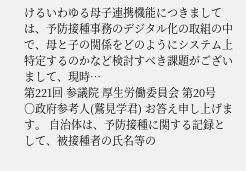けるいわゆる母子連携機能につきましては、予防接種事務のデジタル化の取組の中で、母と子の関係をどのようにシステム上特定するのかなど検討すべき課題がございまして、現時…
第221回 参議院 厚生労働委員会 第20号
○政府参考人(鷲見学君) お答え申し上げます。 自治体は、予防接種に関する記録として、被接種者の氏名等の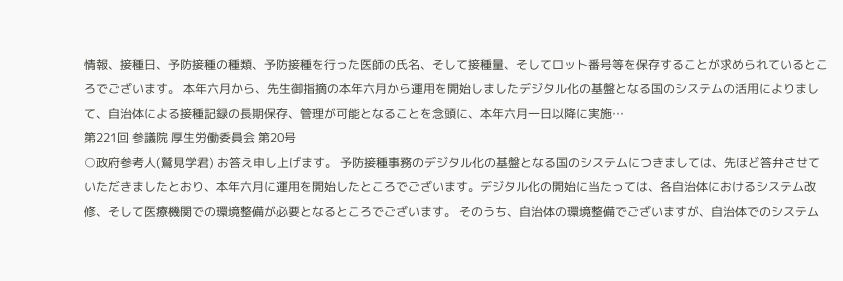情報、接種日、予防接種の種類、予防接種を行った医師の氏名、そして接種量、そしてロット番号等を保存することが求められているところでございます。 本年六月から、先生御指摘の本年六月から運用を開始しましたデジタル化の基盤となる国のシステムの活用によりまして、自治体による接種記録の長期保存、管理が可能となることを念頭に、本年六月一日以降に実施…
第221回 参議院 厚生労働委員会 第20号
○政府参考人(鷲見学君) お答え申し上げます。 予防接種事務のデジタル化の基盤となる国のシステムにつきましては、先ほど答弁させていただきましたとおり、本年六月に運用を開始したところでございます。デジタル化の開始に当たっては、各自治体におけるシステム改修、そして医療機関での環境整備が必要となるところでございます。 そのうち、自治体の環境整備でございますが、自治体でのシステム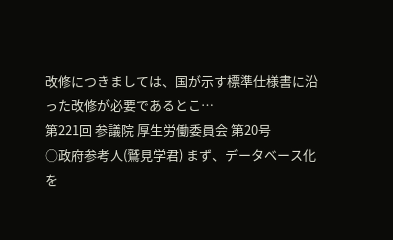改修につきましては、国が示す標準仕様書に沿った改修が必要であるとこ…
第221回 参議院 厚生労働委員会 第20号
○政府参考人(鷲見学君) まず、データベース化を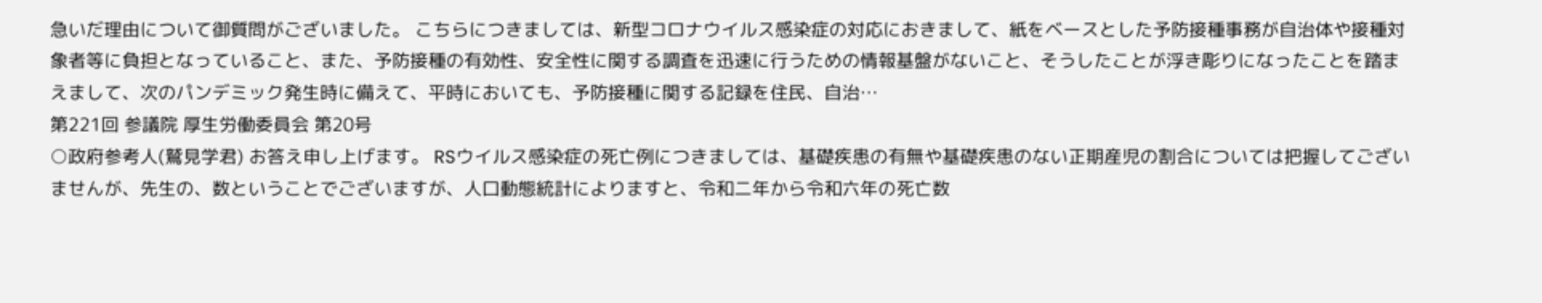急いだ理由について御質問がございました。 こちらにつきましては、新型コロナウイルス感染症の対応におきまして、紙をベースとした予防接種事務が自治体や接種対象者等に負担となっていること、また、予防接種の有効性、安全性に関する調査を迅速に行うための情報基盤がないこと、そうしたことが浮き彫りになったことを踏まえまして、次のパンデミック発生時に備えて、平時においても、予防接種に関する記録を住民、自治…
第221回 参議院 厚生労働委員会 第20号
○政府参考人(鷲見学君) お答え申し上げます。 RSウイルス感染症の死亡例につきましては、基礎疾患の有無や基礎疾患のない正期産児の割合については把握してございませんが、先生の、数ということでございますが、人口動態統計によりますと、令和二年から令和六年の死亡数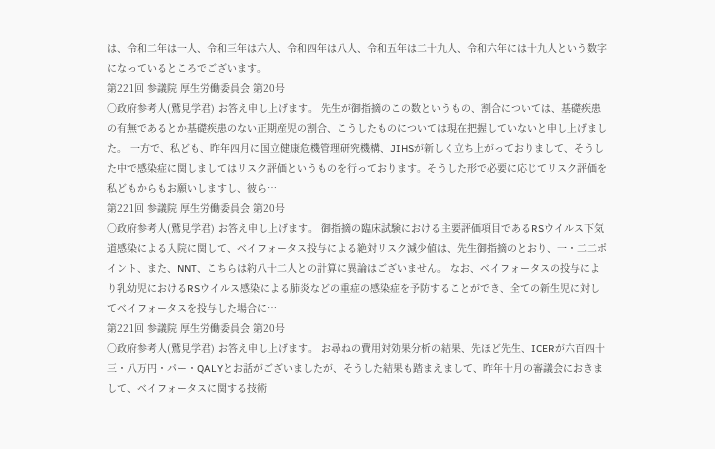は、令和二年は一人、令和三年は六人、令和四年は八人、令和五年は二十九人、令和六年には十九人という数字になっているところでございます。
第221回 参議院 厚生労働委員会 第20号
○政府参考人(鷲見学君) お答え申し上げます。 先生が御指摘のこの数というもの、割合については、基礎疾患の有無であるとか基礎疾患のない正期産児の割合、こうしたものについては現在把握していないと申し上げました。 一方で、私ども、昨年四月に国立健康危機管理研究機構、JIHSが新しく立ち上がっておりまして、そうした中で感染症に関しましてはリスク評価というものを行っております。そうした形で必要に応じてリスク評価を私どもからもお願いしますし、彼ら…
第221回 参議院 厚生労働委員会 第20号
○政府参考人(鷲見学君) お答え申し上げます。 御指摘の臨床試験における主要評価項目であるRSウイルス下気道感染による入院に関して、ベイフォータス投与による絶対リスク減少値は、先生御指摘のとおり、一・二二ポイント、また、NNT、こちらは約八十二人との計算に異論はございません。 なお、ベイフォータスの投与により乳幼児におけるRSウイルス感染による肺炎などの重症の感染症を予防することができ、全ての新生児に対してベイフォータスを投与した場合に…
第221回 参議院 厚生労働委員会 第20号
○政府参考人(鷲見学君) お答え申し上げます。 お尋ねの費用対効果分析の結果、先ほど先生、ICERが六百四十三・八万円・パー・QALYとお話がございましたが、そうした結果も踏まえまして、昨年十月の審議会におきまして、ベイフォータスに関する技術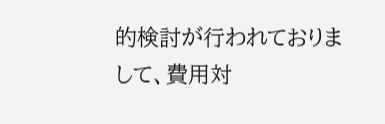的検討が行われておりまして、費用対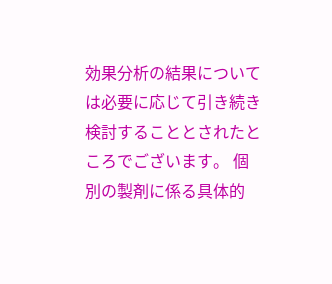効果分析の結果については必要に応じて引き続き検討することとされたところでございます。 個別の製剤に係る具体的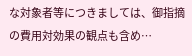な対象者等につきましては、御指摘の費用対効果の観点も含め…